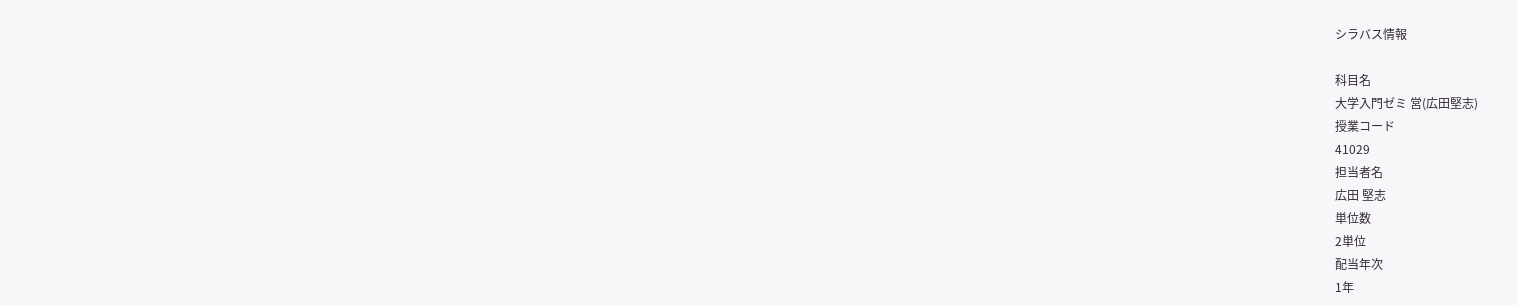シラバス情報

科目名
大学入門ゼミ 営(広田堅志)
授業コード
41029
担当者名
広田 堅志
単位数
2単位
配当年次
1年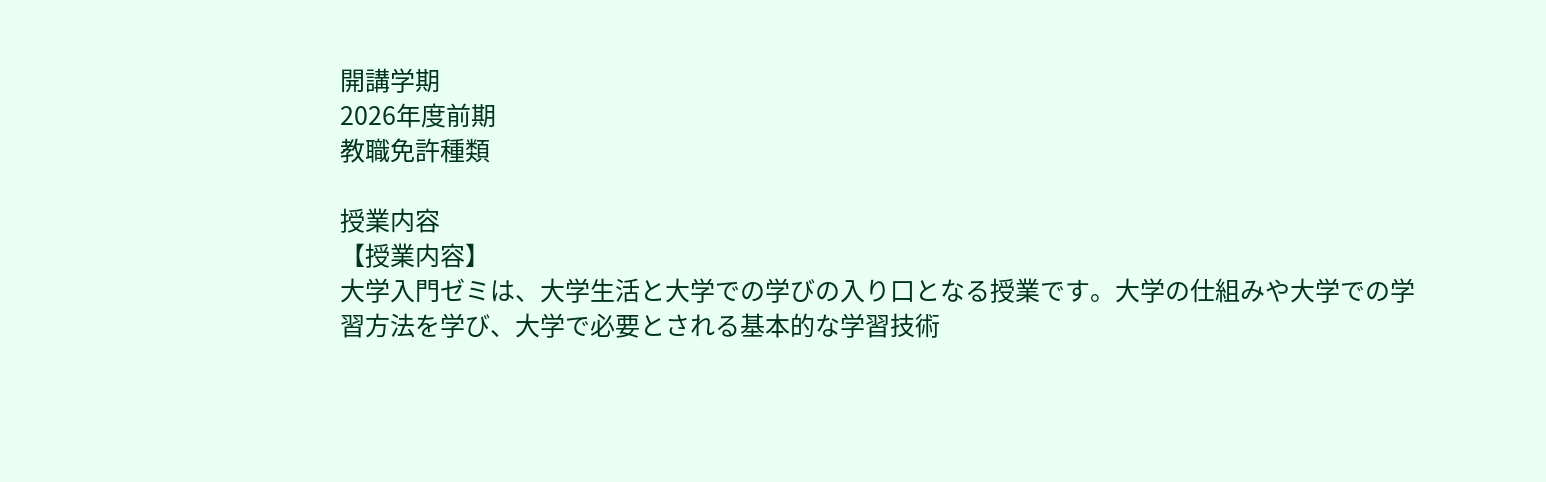開講学期
2026年度前期
教職免許種類

授業内容
【授業内容】
大学入門ゼミは、大学生活と大学での学びの入り口となる授業です。大学の仕組みや大学での学習方法を学び、大学で必要とされる基本的な学習技術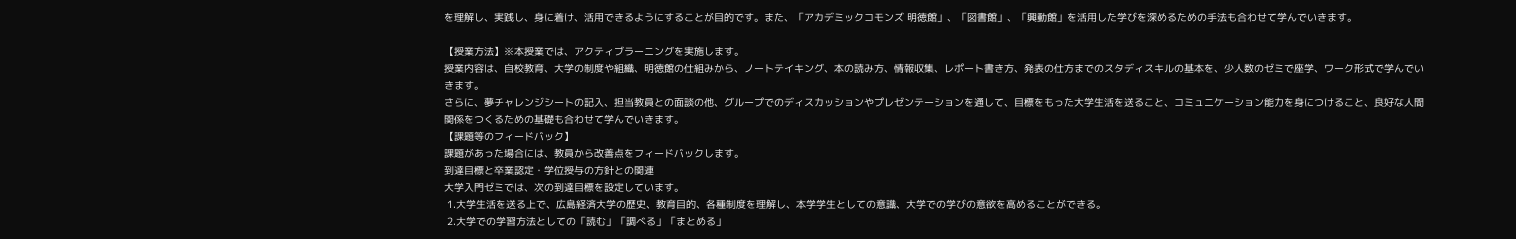を理解し、実践し、身に着け、活用できるようにすることが目的です。また、「アカデミックコモンズ 明徳館」、「図書館」、「興動館」を活用した学びを深めるための手法も合わせて学んでいきます。

【授業方法】※本授業では、アクティブラーニングを実施します。
授業内容は、自校教育、大学の制度や組織、明徳館の仕組みから、ノートテイキング、本の読み方、情報収集、レポート書き方、発表の仕方までのスタディスキルの基本を、少人数のゼミで座学、ワーク形式で学んでいきます。
さらに、夢チャレンジシートの記入、担当教員との面談の他、グループでのディスカッションやプレゼンテーションを通して、目標をもった大学生活を送ること、コミュニケーション能力を身につけること、良好な人間関係をつくるための基礎も合わせて学んでいきます。
【課題等のフィードバック】
課題があった場合には、教員から改善点をフィードバックします。
到達目標と卒業認定・学位授与の方針との関連
大学入門ゼミでは、次の到達目標を設定しています。
 1.大学生活を送る上で、広島経済大学の歴史、教育目的、各種制度を理解し、本学学生としての意識、大学での学びの意欲を高めることができる。
 2.大学での学習方法としての「読む」「調べる」「まとめる」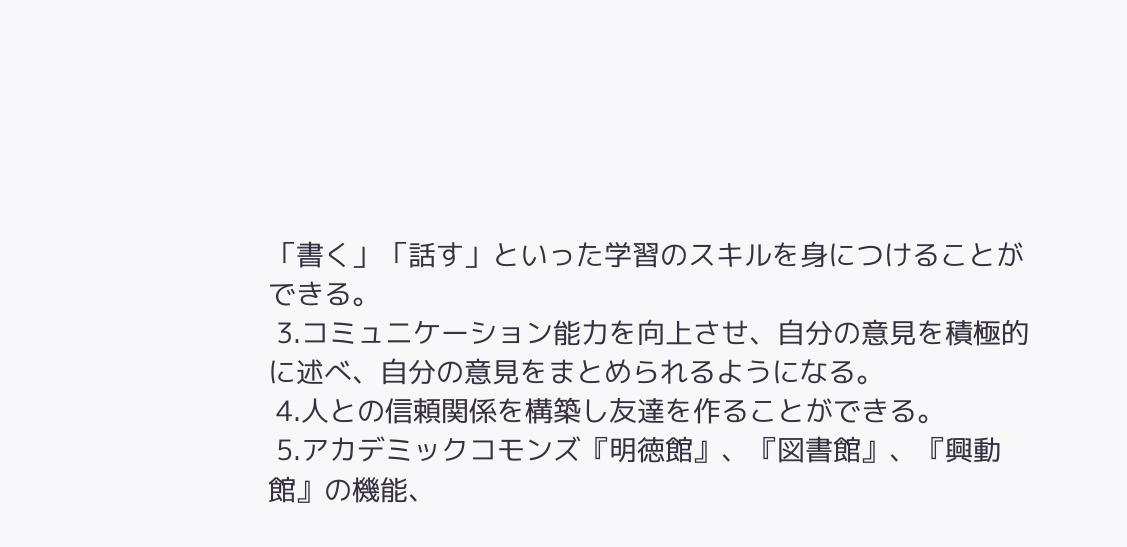「書く」「話す」といった学習のスキルを身につけることができる。
 3.コミュニケーション能力を向上させ、自分の意見を積極的に述べ、自分の意見をまとめられるようになる。
 4.人との信頼関係を構築し友達を作ることができる。
 5.アカデミックコモンズ『明徳館』、『図書館』、『興動館』の機能、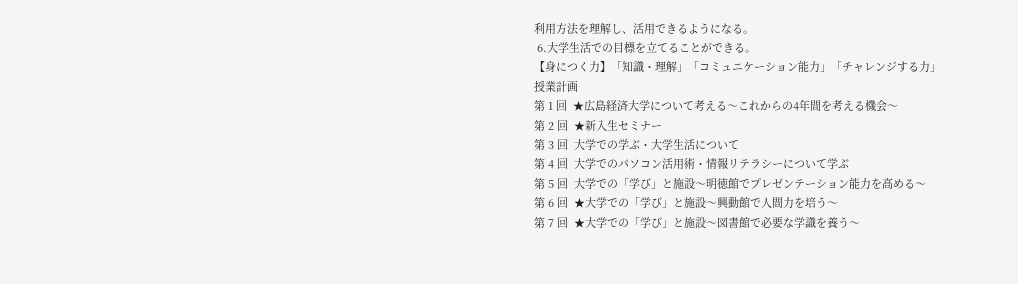利用方法を理解し、活用できるようになる。
 6.大学生活での目標を立てることができる。
【身につく力】「知識・理解」「コミュニケーション能力」「チャレンジする力」
授業計画
第 1 回  ★広島経済大学について考える〜これからの4年間を考える機会〜
第 2 回  ★新入生セミナー
第 3 回  大学での学ぶ・大学生活について
第 4 回  大学でのパソコン活用術・情報リテラシーについて学ぶ
第 5 回  大学での「学び」と施設〜明徳館でプレゼンテーション能力を高める〜
第 6 回  ★大学での「学び」と施設〜興動館で人間力を培う〜
第 7 回  ★大学での「学び」と施設〜図書館で必要な学識を養う〜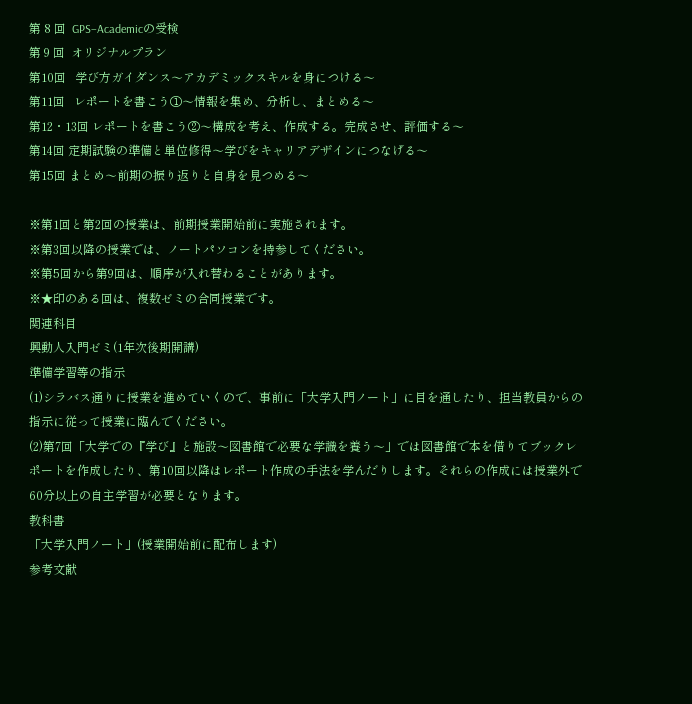第 8 回  GPS−Academicの受検
第 9 回  オリジナルプラン
第10回   学び方ガイダンス〜アカデミックスキルを身につける〜
第11回   レポートを書こう①〜情報を集め、分析し、まとめる〜
第12・13回 レポートを書こう②〜構成を考え、作成する。完成させ、評価する〜
第14回 定期試験の準備と単位修得〜学びをキャリアデザインにつなげる〜
第15回 まとめ〜前期の振り返りと自身を見つめる〜

※第1回と第2回の授業は、前期授業開始前に実施されます。
※第3回以降の授業では、ノートパソコンを持参してください。
※第5回から第9回は、順序が入れ替わることがあります。
※★印のある回は、複数ゼミの合同授業です。
関連科目
興動人入門ゼミ(1年次後期開講)
準備学習等の指示
(1)シラバス通りに授業を進めていくので、事前に「大学入門ノート」に目を通したり、担当教員からの指示に従って授業に臨んでください。
(2)第7回「大学での『学び』と施設〜図書館で必要な学識を養う〜」では図書館で本を借りてブックレポートを作成したり、第10回以降はレポート作成の手法を学んだりします。それらの作成には授業外で60分以上の自主学習が必要となります。
教科書
「大学入門ノート」(授業開始前に配布します)
参考文献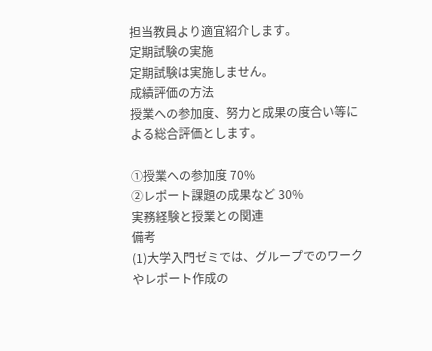担当教員より適宜紹介します。
定期試験の実施
定期試験は実施しません。
成績評価の方法
授業への参加度、努力と成果の度合い等による総合評価とします。

①授業への参加度 70%
②レポート課題の成果など 30%
実務経験と授業との関連
備考
(1)大学入門ゼミでは、グループでのワークやレポート作成の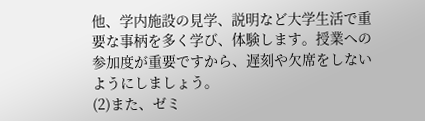他、学内施設の見学、説明など大学生活で重要な事柄を多く学び、体験します。授業への参加度が重要ですから、遅刻や欠席をしないようにしましょう。
(2)また、ゼミ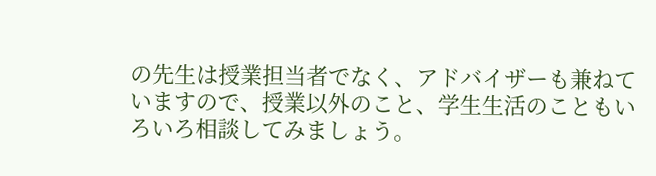の先生は授業担当者でなく、アドバイザーも兼ねていますので、授業以外のこと、学生生活のこともいろいろ相談してみましょう。